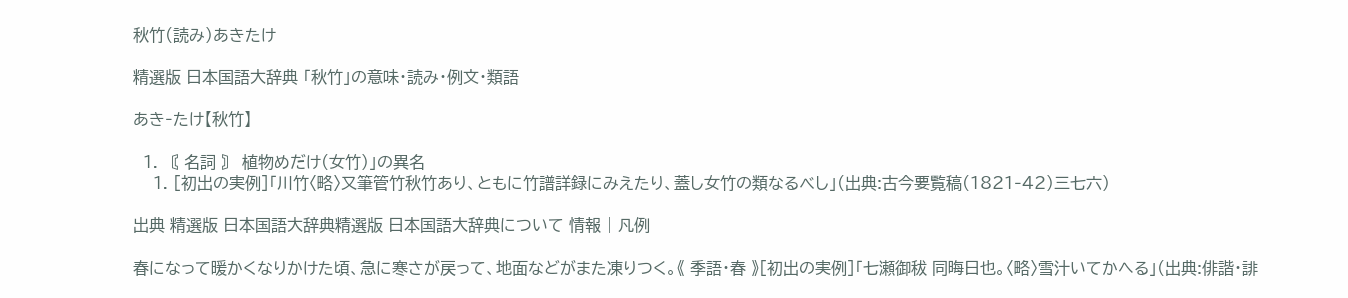秋竹(読み)あきたけ

精選版 日本国語大辞典 「秋竹」の意味・読み・例文・類語

あき‐たけ【秋竹】

  1. 〘 名詞 〙 植物めだけ(女竹)」の異名
    1. [初出の実例]「川竹〈略〉又筆管竹秋竹あり、ともに竹譜詳録にみえたり、蓋し女竹の類なるべし」(出典:古今要覧稿(1821‐42)三七六)

出典 精選版 日本国語大辞典精選版 日本国語大辞典について 情報 | 凡例

春になって暖かくなりかけた頃、急に寒さが戻って、地面などがまた凍りつく。《 季語・春 》[初出の実例]「七瀬御秡 同晦日也。〈略〉雪汁いてかへる」(出典:俳諧・誹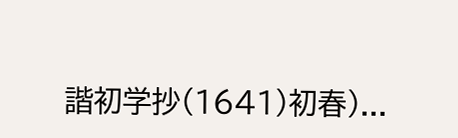諧初学抄(1641)初春)...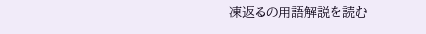凍返るの用語解説を読む